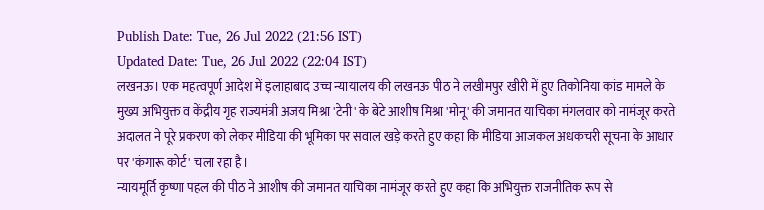Publish Date: Tue, 26 Jul 2022 (21:56 IST)
Updated Date: Tue, 26 Jul 2022 (22:04 IST)
लखनऊ। एक महत्वपूर्ण आदेश में इलाहाबाद उच्च न्यायालय की लखनऊ पीठ ने लखीमपुर खीरी में हुए तिकोनिया कांड मामले के मुख्य अभियुक्त व केंद्रीय गृह राज्यमंत्री अजय मिश्रा 'टेनी' के बेटे आशीष मिश्रा 'मोनू' की जमानत याचिका मंगलवार को नामंजूर करते अदालत ने पूरे प्रकरण को लेकर मीडिया की भूमिका पर सवाल खड़े करते हुए कहा कि मीडिया आजकल अधकचरी सूचना के आधार पर 'कंगारू कोर्ट' चला रहा है।
न्यायमूर्ति कृष्णा पहल की पीठ ने आशीष की जमानत याचिका नामंजूर करते हुए कहा कि अभियुक्त राजनीतिक रूप से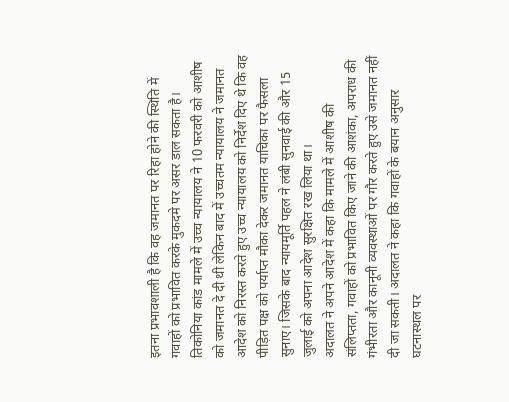इतना प्रभावशाली है कि वह जमानत पर रिहा होने की स्थिति में गवाहों को प्रभावित करके मुकदमे पर असर डाल सकता है।
तिकोनिया कांड मामले में उच्च न्यायालय ने 10 फरवरी को आशीष को जमानत दे दी थी लेकिन बाद में उच्चतम न्यायालय ने जमानत आदेश को निरस्त करते हुए उच्च न्यायालय को निर्देश दिए थे कि वह पीड़ित पक्ष को पर्याप्त मौका देकर जमानत याचिका पर फैसला सुनाए। जिसके बाद न्यायमूर्ति पहल ने लंबी सुनवाई की और 15 जुलाई को अपना आदेश सुरक्षित रख लिया था।
अदालत ने अपने आदेश में कहा कि मामले में आशीष की संलिप्तता, गवाहों को प्रभावित किए जाने की आशंका, अपराध की गंभीरता और कानूनी व्यवस्थाओं पर गौर करते हुए उसे जमानत नहीं दी जा सकती। अदालत ने कहा कि गवाहों के बयान अनुसार घटनास्थल पर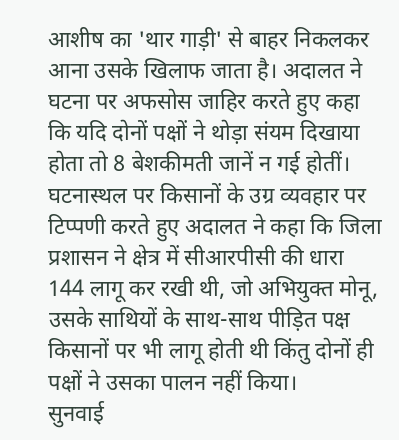आशीष का 'थार गाड़ी' से बाहर निकलकर आना उसके खिलाफ जाता है। अदालत ने घटना पर अफसोस जाहिर करते हुए कहा कि यदि दोनों पक्षों ने थोड़ा संयम दिखाया होता तो 8 बेशकीमती जानें न गई होतीं।
घटनास्थल पर किसानों के उग्र व्यवहार पर टिप्पणी करते हुए अदालत ने कहा कि जिला प्रशासन ने क्षेत्र में सीआरपीसी की धारा 144 लागू कर रखी थी, जो अभियुक्त मोनू, उसके साथियों के साथ-साथ पीड़ित पक्ष किसानों पर भी लागू होती थी किंतु दोनों ही पक्षों ने उसका पालन नहीं किया।
सुनवाई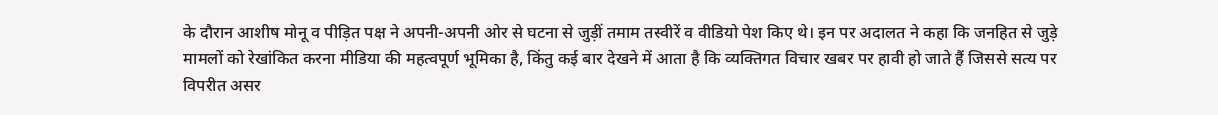के दौरान आशीष मोनू व पीड़ित पक्ष ने अपनी-अपनी ओर से घटना से जुड़ीं तमाम तस्वीरें व वीडियो पेश किए थे। इन पर अदालत ने कहा कि जनहित से जुड़े मामलों को रेखांकित करना मीडिया की महत्वपूर्ण भूमिका है, किंतु कई बार देखने में आता है कि व्यक्तिगत विचार खबर पर हावी हो जाते हैं जिससे सत्य पर विपरीत असर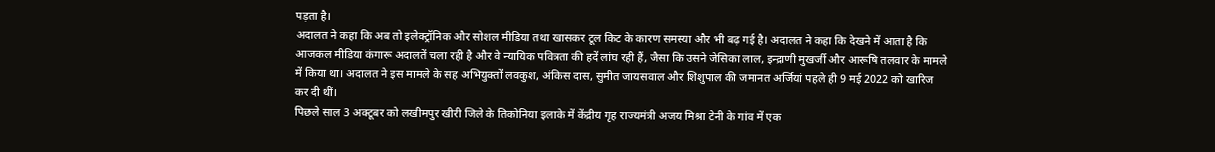पड़ता है।
अदालत ने कहा कि अब तो इलेक्ट्रॉनिक और सोशल मीडिया तथा खासकर टूल किट के कारण समस्या और भी बढ़ गई है। अदालत ने कहा कि देखने में आता है कि आजकल मीडिया कंगारू अदालतें चला रही है और वे न्यायिक पवित्रता की हदें लांघ रही हैं, जैसा कि उसने जेसिका लाल, इन्द्राणी मुखर्जी और आरूषि तलवार के मामले में किया था। अदालत ने इस मामले के सह अभियुक्तों लवकुश, अंकिस दास, सुमीत जायसवाल और शिशुपाल की जमानत अर्जियां पहले ही 9 मई 2022 को खारिज कर दी थीं।
पिछले साल 3 अक्टूबर को लखीमपुर खीरी जिले के तिकोनिया इलाके में केंद्रीय गृह राज्यमंत्री अजय मिश्रा टेनी के गांव में एक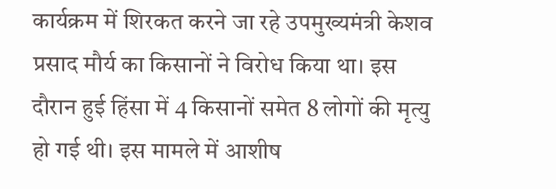कार्यक्रम में शिरकत करने जा रहे उपमुख्यमंत्री केशव प्रसाद मौर्य का किसानों ने विरोध किया था। इस दौरान हुई हिंसा में 4 किसानों समेत 8 लोगों की मृत्यु हो गई थी। इस मामले में आशीष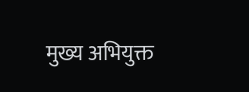मुख्य अभियुक्त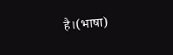है।(भाषा)